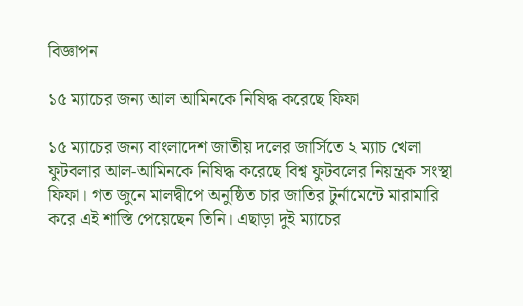বিজ্ঞাপন

১৫ ম্যাচের জন্য আল আমিনকে নিষিদ্ধ করেছে ফিফা

১৫ ম্যাচের জন্য বাংলাদেশ জাতীয় দলের জার্সিতে ২ ম্যাচ খেলা ফুটবলার আল-আমিনকে নিষিদ্ধ করেছে বিশ্ব ফুটবলের নিয়ন্ত্রক সংস্থা ফিফা। গত জুনে মালদ্বীপে অনুষ্ঠিত চার জাতির টুর্নামেন্টে মারামারি করে এই শাস্তি পেয়েছেন তিনি। এছাড়া দুই ম্যাচের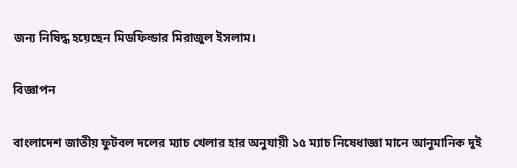জন্য নিষিদ্ধ হয়েছেন মিডফিল্ডার মিরাজুল ইসলাম।

বিজ্ঞাপন

বাংলাদেশ জাতীয় ফুটবল দলের ম্যাচ খেলার হার অনুযায়ী ১৫ ম্যাচ নিষেধাজ্ঞা মানে আনুমানিক দুই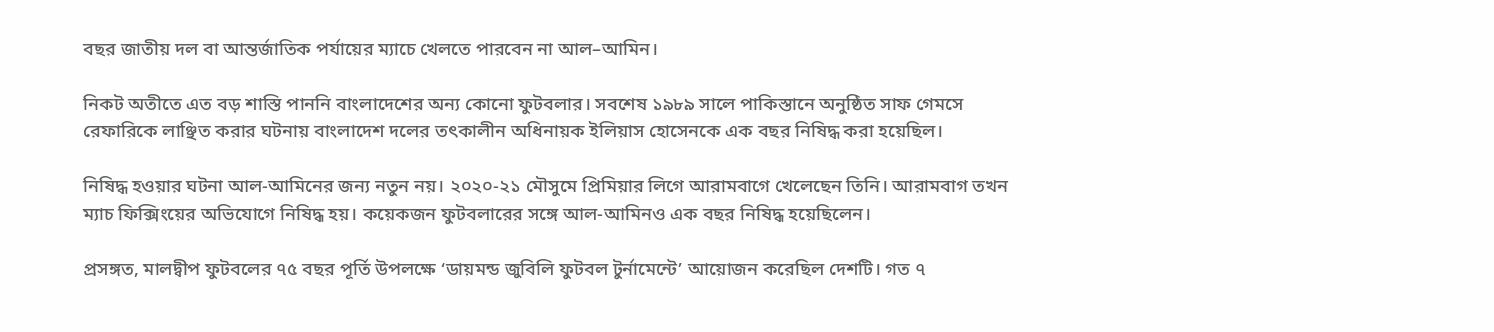বছর জাতীয় দল বা আন্তর্জাতিক পর্যায়ের ম্যাচে খেলতে পারবেন না আল–আমিন।

নিকট অতীতে এত বড় শাস্তি পাননি বাংলাদেশের অন্য কোনো ফুটবলার। সবশেষ ১৯৮৯ সালে পাকিস্তানে অনুষ্ঠিত সাফ গেমসে রেফারিকে লাঞ্ছিত করার ঘটনায় বাংলাদেশ দলের তৎকালীন অধিনায়ক ইলিয়াস হোসেনকে এক বছর নিষিদ্ধ করা হয়েছিল।

নিষিদ্ধ হওয়ার ঘটনা আল-আমিনের জন্য নতুন নয়। ২০২০-২১ মৌসুমে প্রিমিয়ার লিগে আরামবাগে খেলেছেন তিনি। আরামবাগ তখন ম্যাচ ফিক্সিংয়ের অভিযোগে নিষিদ্ধ হয়। কয়েকজন ফুটবলারের সঙ্গে আল-আমিনও এক বছর নিষিদ্ধ হয়েছিলেন।

প্রসঙ্গত, মালদ্বীপ ফুটবলের ৭৫ বছর পূর্তি উপলক্ষে ‘ডায়মন্ড জুবিলি ফুটবল টুর্নামেন্টে’ আয়োজন করেছিল দেশটি। গত ৭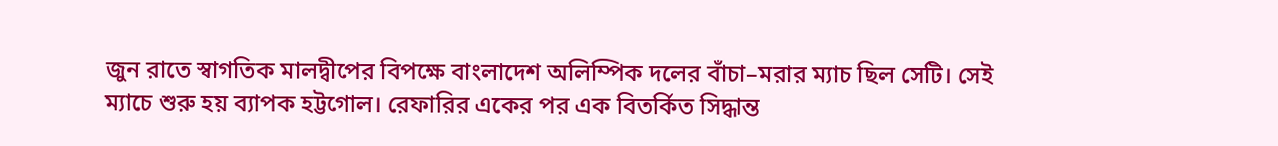জুন রাতে স্বাগতিক মালদ্বীপের বিপক্ষে বাংলাদেশ অলিম্পিক দলের বাঁচা–মরার ম্যাচ ছিল সেটি। সেই ম্যাচে শুরু হয় ব্যাপক হট্টগোল। রেফারির একের পর এক বিতর্কিত সিদ্ধান্ত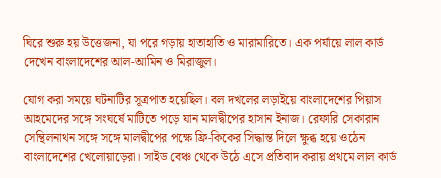ঘিরে শুরু হয় উত্তেজনা, যা পরে গড়ায় হাতাহাতি ও মারামারিতে। এক পর্যায়ে লাল কার্ড দেখেন বাংলাদেশের আল-আমিন ও মিরাজুল।

যোগ করা সময়ে ঘটনাটির সূত্রপাত হয়েছিল। বল দখলের লড়াইয়ে বাংলাদেশের পিয়াস আহমেদের সঙ্গে সংঘর্ষে মাটিতে পড়ে যান মালদ্বীপের হাসান ইনাজ। রেফারি সেকারান সেন্থিলনাথন সঙ্গে সঙ্গে মালদ্বীপের পক্ষে ফ্রি-কিকের সিদ্ধান্ত দিলে ক্ষুব্ধ হয়ে ওঠেন বাংলাদেশের খেলোয়াড়েরা। সাইড বেঞ্চ থেকে উঠে এসে প্রতিবাদ করায় প্রথমে লাল কার্ড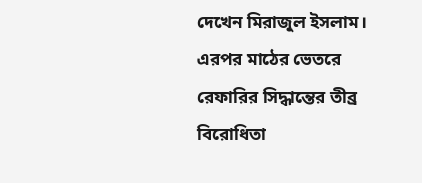দেখেন মিরাজুল ইসলাম। এরপর মাঠের ভেতরে রেফারির সিদ্ধান্তের তীব্র বিরোধিতা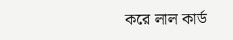করে লাল কার্ড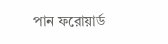পান ফরোয়ার্ড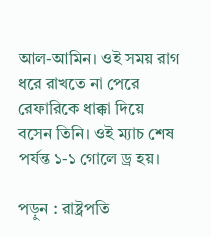আল-আমিন। ওই সময় রাগ ধরে রাখতে না পেরে রেফারিকে ধাক্কা দিয়ে বসেন তিনি। ওই ম্যাচ শেষ পর্যন্ত ১-১ গোলে ড্র হয়।

পড়ুন : রাষ্ট্রপতি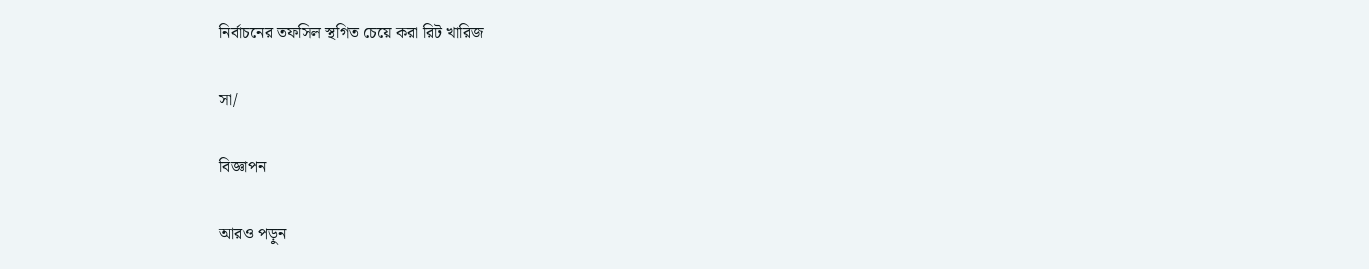নির্বাচনের তফসিল স্থগিত চেয়ে করা রিট খারিজ

সা/

বিজ্ঞাপন

আরও পড়ুন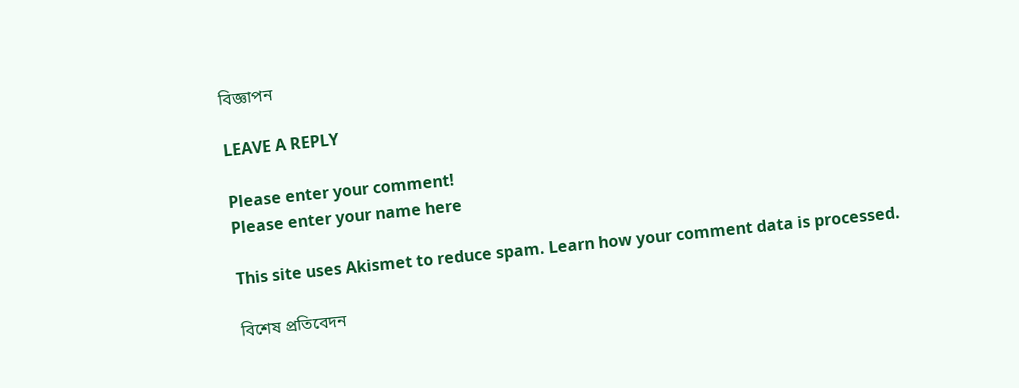বিজ্ঞাপন

LEAVE A REPLY

Please enter your comment!
Please enter your name here

This site uses Akismet to reduce spam. Learn how your comment data is processed.

বিশেষ প্রতিবেদন